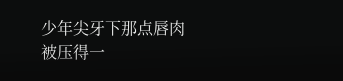少年尖牙下那点唇肉被压得一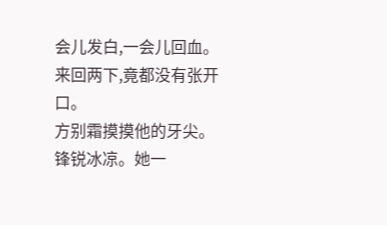会儿发白,一会儿回血。来回两下,竟都没有张开口。
方别霜摸摸他的牙尖。锋锐冰凉。她一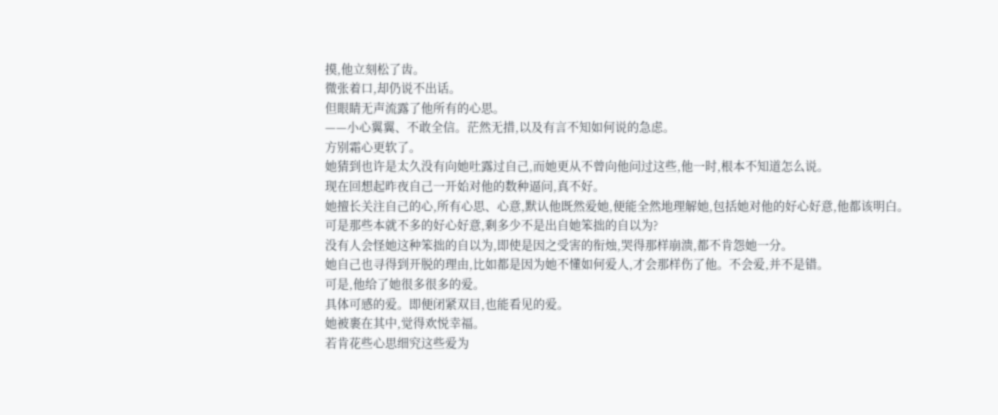摸,他立刻松了齿。
微张着口,却仍说不出话。
但眼睛无声流露了他所有的心思。
——小心翼翼、不敢全信。茫然无措,以及有言不知如何说的急虑。
方别霜心更软了。
她猜到也许是太久没有向她吐露过自己,而她更从不曾向他问过这些,他一时,根本不知道怎么说。
现在回想起昨夜自己一开始对他的数种逼问,真不好。
她擅长关注自己的心,所有心思、心意,默认他既然爱她,便能全然地理解她,包括她对他的好心好意,他都该明白。
可是那些本就不多的好心好意,剩多少不是出自她笨拙的自以为?
没有人会怪她这种笨拙的自以为,即使是因之受害的衔烛,哭得那样崩溃,都不肯怨她一分。
她自己也寻得到开脱的理由,比如都是因为她不懂如何爱人,才会那样伤了他。不会爱,并不是错。
可是,他给了她很多很多的爱。
具体可感的爱。即便闭紧双目,也能看见的爱。
她被裹在其中,觉得欢悦幸福。
若肯花些心思细究这些爱为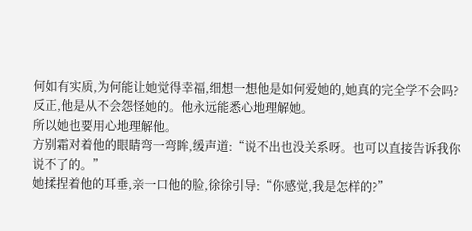何如有实质,为何能让她觉得幸福,细想一想他是如何爱她的,她真的完全学不会吗?
反正,他是从不会怨怪她的。他永远能悉心地理解她。
所以她也要用心地理解他。
方别霜对着他的眼睛弯一弯眸,缓声道:“说不出也没关系呀。也可以直接告诉我你说不了的。”
她揉捏着他的耳垂,亲一口他的脸,徐徐引导:“你感觉,我是怎样的?”